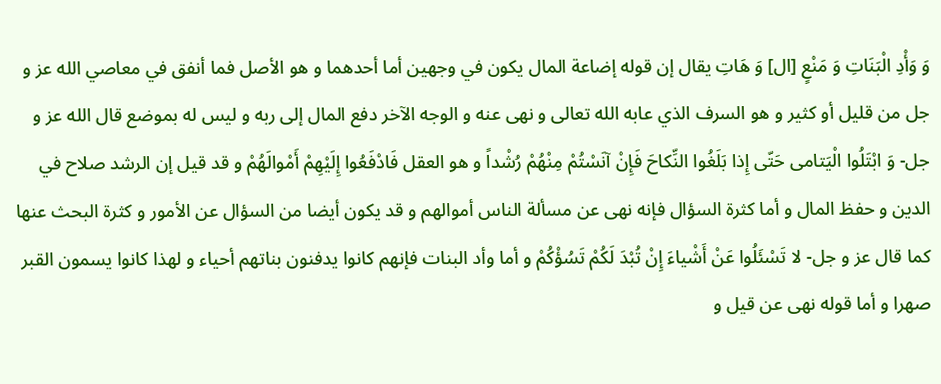وَ وَأْدِ الْبَنَاتِ وَ مَنْعٍ [ال] وَ هَاتِ يقال إن قوله إضاعة المال يكون في وجهين أما أحدهما و هو الأصل فما أنفق في معاصي الله عز و جل من قليل أو كثير و هو السرف الذي عابه الله تعالى و نهى عنه و الوجه الآخر دفع المال إلى ربه و ليس له بموضع قال الله عز و جل- وَ ابْتَلُوا الْيَتامى حَتّى إِذا بَلَغُوا النِّكاحَ فَإِنْ آنَسْتُمْ مِنْهُمْ رُشْداً و هو العقل فَادْفَعُوا إِلَيْهِمْ أَمْوالَهُمْ و قد قيل إن الرشد صلاح في الدين و حفظ المال و أما كثرة السؤال فإنه نهى عن مسألة الناس أموالهم و قد يكون أيضا من السؤال عن الأمور و كثرة البحث عنها كما قال عز و جل- لا تَسْئَلُوا عَنْ أَشْياءَ إِنْ تُبْدَ لَكُمْ تَسُؤْكُمْ و أما وأد البنات فإنهم كانوا يدفنون بناتهم أحياء و لهذا كانوا يسمون القبر صهرا و أما قوله نهى عن قيل و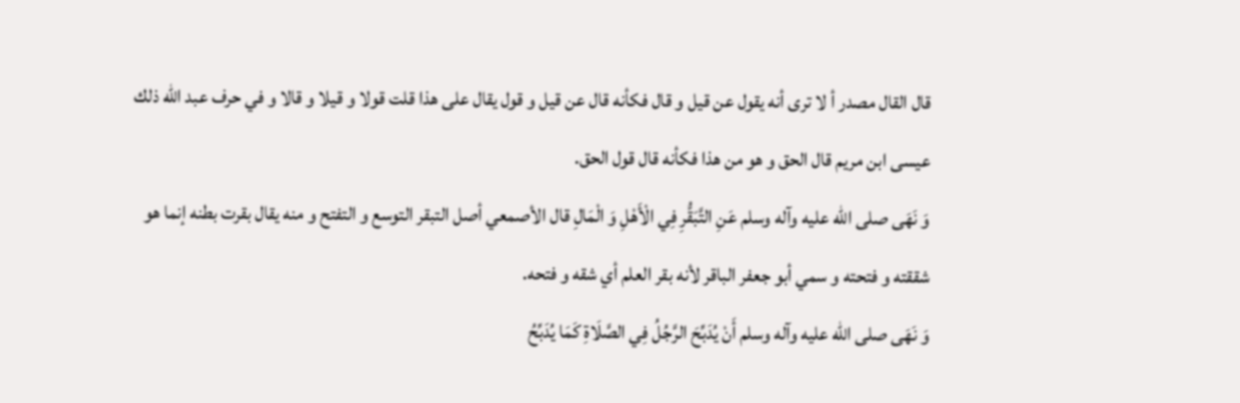قال القال مصدر أ لا ترى أنه يقول عن قيل و قال فكأنه قال عن قيل و قول يقال على هذا قلت قولا و قيلا و قالا و في حرف عبد الله ذلك عيسى ابن مريم قال الحق و هو من هذا فكأنه قال قول الحق.
وَ نَهَى صلى الله عليه وآله وسلم عَنِ التَّبَقُّرِ فِي الْأَهْلِ وَ الْمَالِ قال الأصمعي أصل التبقر التوسع و التفتح و منه يقال بقرت بطنه إنما هو شققته و فتحته و سمي أبو جعفر الباقر لأنه بقر العلم أي شقه و فتحه.
وَ نَهَى صلى الله عليه وآله وسلم أَنْ يُدَبِّحَ الرَّجُلُ فِي الصَّلَاةِ كَمَا يُدَبِّحُ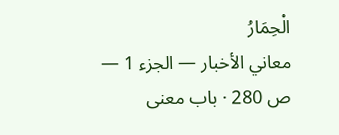الْحِمَارُ
معاني الأخبار — الجزء 1 — ص 280 · باب معنى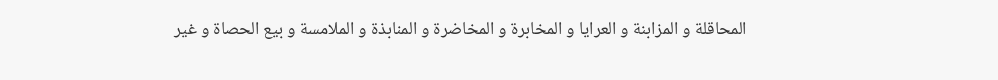المحاقلة و المزابنة و العرايا و المخابرة و المخاضرة و المنابذة و الملامسة و بيع الحصاة و غير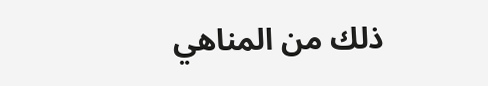ذلك من المناهي